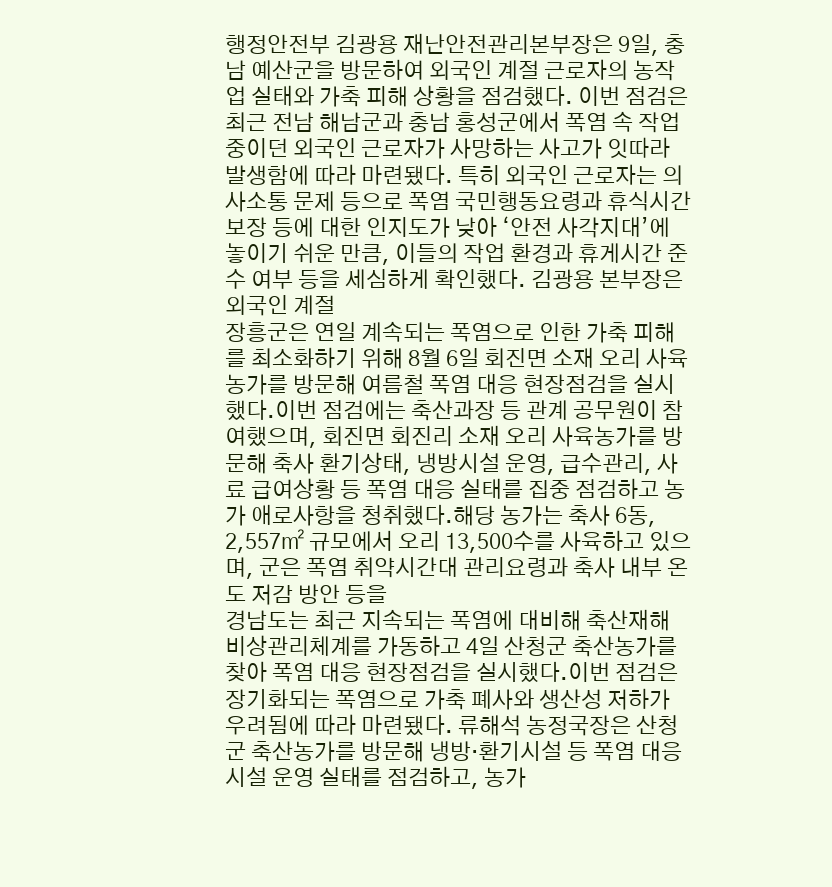행정안전부 김광용 재난안전관리본부장은 9일, 충남 예산군을 방문하여 외국인 계절 근로자의 농작업 실태와 가축 피해 상황을 점검했다. 이번 점검은 최근 전남 해남군과 충남 홍성군에서 폭염 속 작업 중이던 외국인 근로자가 사망하는 사고가 잇따라 발생함에 따라 마련됐다. 특히 외국인 근로자는 의사소통 문제 등으로 폭염 국민행동요령과 휴식시간 보장 등에 대한 인지도가 낮아 ‘안전 사각지대’에 놓이기 쉬운 만큼, 이들의 작업 환경과 휴게시간 준수 여부 등을 세심하게 확인했다. 김광용 본부장은 외국인 계절
장흥군은 연일 계속되는 폭염으로 인한 가축 피해를 최소화하기 위해 8월 6일 회진면 소재 오리 사육농가를 방문해 여름철 폭염 대응 현장점검을 실시했다.이번 점검에는 축산과장 등 관계 공무원이 참여했으며, 회진면 회진리 소재 오리 사육농가를 방문해 축사 환기상태, 냉방시설 운영, 급수관리, 사료 급여상황 등 폭염 대응 실태를 집중 점검하고 농가 애로사항을 청취했다.해당 농가는 축사 6동, 2,557㎡ 규모에서 오리 13,500수를 사육하고 있으며, 군은 폭염 취약시간대 관리요령과 축사 내부 온도 저감 방안 등을
경남도는 최근 지속되는 폭염에 대비해 축산재해 비상관리체계를 가동하고 4일 산청군 축산농가를 찾아 폭염 대응 현장점검을 실시했다.이번 점검은 장기화되는 폭염으로 가축 폐사와 생산성 저하가 우려됨에 따라 마련됐다. 류해석 농정국장은 산청군 축산농가를 방문해 냉방·환기시설 등 폭염 대응시설 운영 실태를 점검하고, 농가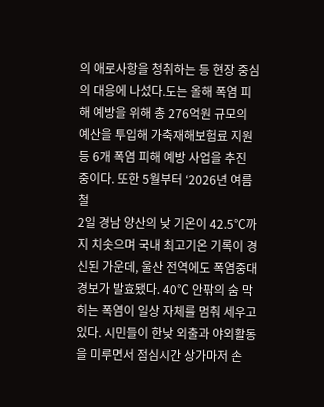의 애로사항을 청취하는 등 현장 중심의 대응에 나섰다.도는 올해 폭염 피해 예방을 위해 총 276억원 규모의 예산을 투입해 가축재해보험료 지원 등 6개 폭염 피해 예방 사업을 추진 중이다. 또한 5월부터 ‘2026년 여름철
2일 경남 양산의 낮 기온이 42.5℃까지 치솟으며 국내 최고기온 기록이 경신된 가운데, 울산 전역에도 폭염중대경보가 발효됐다. 40℃ 안팎의 숨 막히는 폭염이 일상 자체를 멈춰 세우고 있다. 시민들이 한낮 외출과 야외활동을 미루면서 점심시간 상가마저 손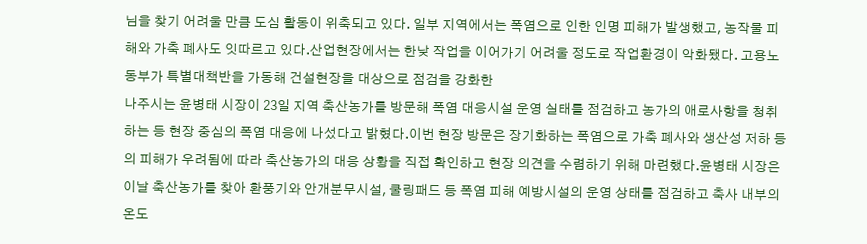님을 찾기 어려울 만큼 도심 활동이 위축되고 있다. 일부 지역에서는 폭염으로 인한 인명 피해가 발생했고, 농작물 피해와 가축 폐사도 잇따르고 있다.산업현장에서는 한낮 작업을 이어가기 어려울 정도로 작업환경이 악화됐다. 고용노동부가 특별대책반을 가동해 건설현장을 대상으로 점검을 강화한
나주시는 윤병태 시장이 23일 지역 축산농가를 방문해 폭염 대응시설 운영 실태를 점검하고 농가의 애로사항을 청취하는 등 현장 중심의 폭염 대응에 나섰다고 밝혔다.이번 현장 방문은 장기화하는 폭염으로 가축 폐사와 생산성 저하 등의 피해가 우려됨에 따라 축산농가의 대응 상황을 직접 확인하고 현장 의견을 수렴하기 위해 마련했다.윤병태 시장은 이날 축산농가를 찾아 환풍기와 안개분무시설, 쿨링패드 등 폭염 피해 예방시설의 운영 상태를 점검하고 축사 내부의 온도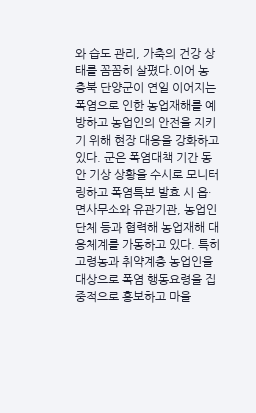와 습도 관리, 가축의 건강 상태를 꼼꼼히 살폈다.이어 농
충북 단양군이 연일 이어지는 폭염으로 인한 농업재해를 예방하고 농업인의 안전을 지키기 위해 현장 대응을 강화하고 있다. 군은 폭염대책 기간 동안 기상 상황을 수시로 모니터링하고 폭염특보 발효 시 읍·면사무소와 유관기관, 농업인단체 등과 협력해 농업재해 대응체계를 가동하고 있다. 특히 고령농과 취약계층 농업인을 대상으로 폭염 행동요령을 집중적으로 홍보하고 마을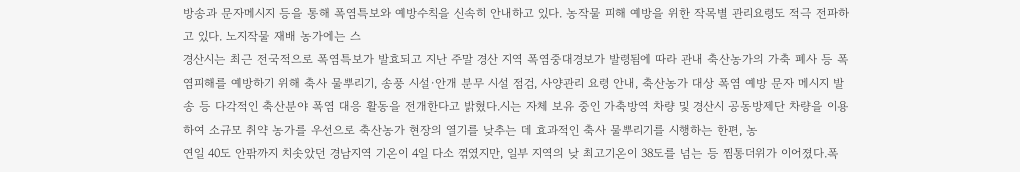방송과 문자메시지 등을 통해 폭염특보와 예방수칙을 신속히 안내하고 있다. 농작물 피해 예방을 위한 작목별 관리요령도 적극 전파하고 있다. 노지작물 재배 농가에는 스
경산시는 최근 전국적으로 폭염특보가 발효되고 지난 주말 경산 지역 폭염중대경보가 발령됨에 따라 관내 축산농가의 가축 폐사 등 폭염피해를 예방하기 위해 축사 물뿌리기, 송풍 시설·안개 분무 시설 점검, 사양관리 요령 안내, 축산농가 대상 폭염 예방 문자 메시지 발송 등 다각적인 축산분야 폭염 대응 활동을 전개한다고 밝혔다.시는 자체 보유 중인 가축방역 차량 및 경산시 공동방제단 차량을 이용하여 소규모 취약 농가를 우선으로 축산농가 현장의 열기를 낮추는 데 효과적인 축사 물뿌리기를 시행하는 한편, 농
연일 40도 안팎까지 치솟았던 경남지역 기온이 4일 다소 꺾였지만, 일부 지역의 낮 최고기온이 38도를 넘는 등 찜통더위가 이어졌다.폭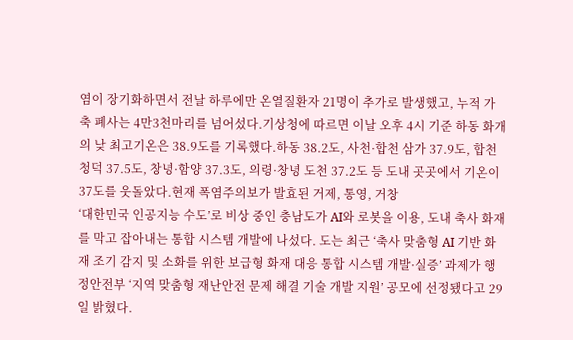염이 장기화하면서 전날 하루에만 온열질환자 21명이 추가로 발생했고, 누적 가축 폐사는 4만3천마리를 넘어섰다.기상청에 따르면 이날 오후 4시 기준 하동 화개의 낮 최고기온은 38.9도를 기록했다.하동 38.2도, 사천·합천 삼가 37.9도, 합천 청덕 37.5도, 창녕·함양 37.3도, 의령·창녕 도천 37.2도 등 도내 곳곳에서 기온이 37도를 웃돌았다.현재 폭염주의보가 발효된 거제, 통영, 거창
‘대한민국 인공지능 수도’로 비상 중인 충남도가 AI와 로봇을 이용, 도내 축사 화재를 막고 잡아내는 통합 시스템 개발에 나섰다. 도는 최근 ‘축사 맞춤형 AI 기반 화재 조기 감지 및 소화를 위한 보급형 화재 대응 통합 시스템 개발·실증’ 과제가 행정안전부 ‘지역 맞춤형 재난안전 문제 해결 기술 개발 지원’ 공모에 선정됐다고 29일 밝혔다.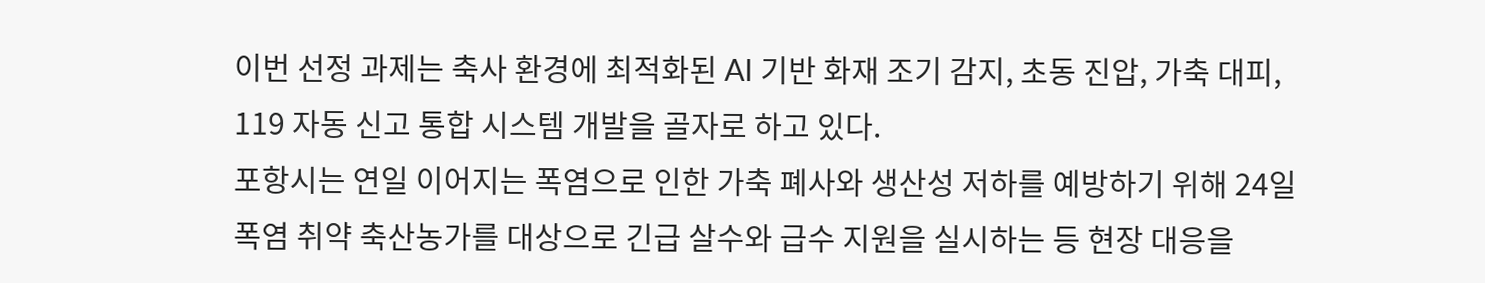이번 선정 과제는 축사 환경에 최적화된 AI 기반 화재 조기 감지, 초동 진압, 가축 대피, 119 자동 신고 통합 시스템 개발을 골자로 하고 있다.
포항시는 연일 이어지는 폭염으로 인한 가축 폐사와 생산성 저하를 예방하기 위해 24일 폭염 취약 축산농가를 대상으로 긴급 살수와 급수 지원을 실시하는 등 현장 대응을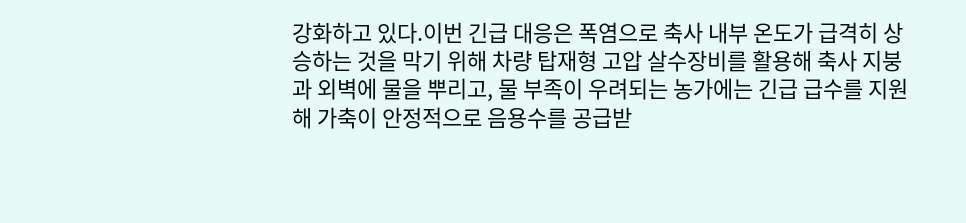강화하고 있다.이번 긴급 대응은 폭염으로 축사 내부 온도가 급격히 상승하는 것을 막기 위해 차량 탑재형 고압 살수장비를 활용해 축사 지붕과 외벽에 물을 뿌리고, 물 부족이 우려되는 농가에는 긴급 급수를 지원해 가축이 안정적으로 음용수를 공급받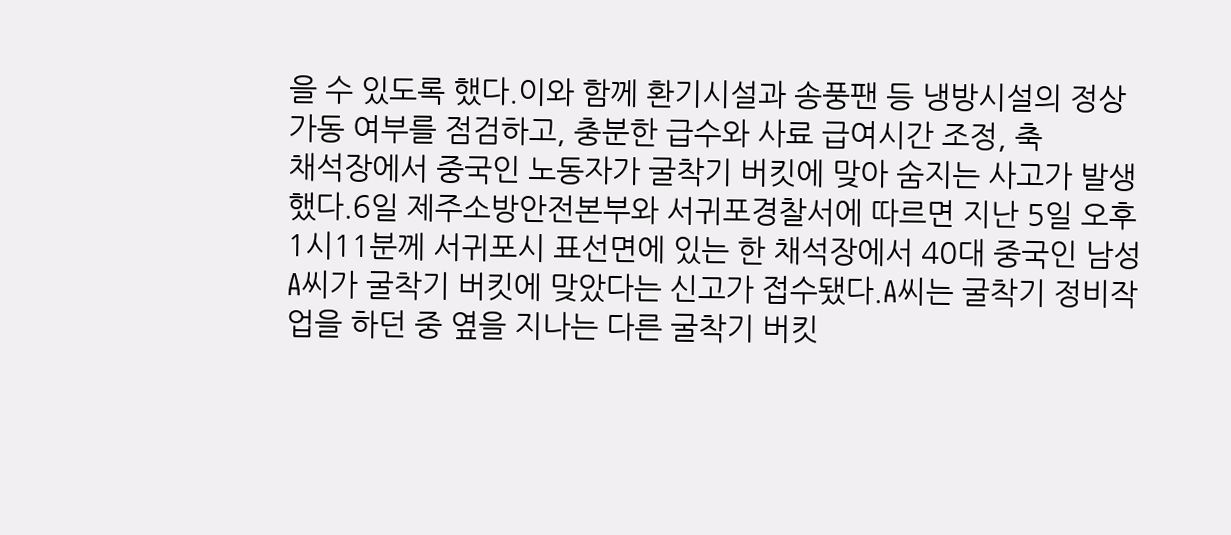을 수 있도록 했다.이와 함께 환기시설과 송풍팬 등 냉방시설의 정상 가동 여부를 점검하고, 충분한 급수와 사료 급여시간 조정, 축
채석장에서 중국인 노동자가 굴착기 버킷에 맞아 숨지는 사고가 발생했다.6일 제주소방안전본부와 서귀포경찰서에 따르면 지난 5일 오후 1시11분께 서귀포시 표선면에 있는 한 채석장에서 40대 중국인 남성 A씨가 굴착기 버킷에 맞았다는 신고가 접수됐다.A씨는 굴착기 정비작업을 하던 중 옆을 지나는 다른 굴착기 버킷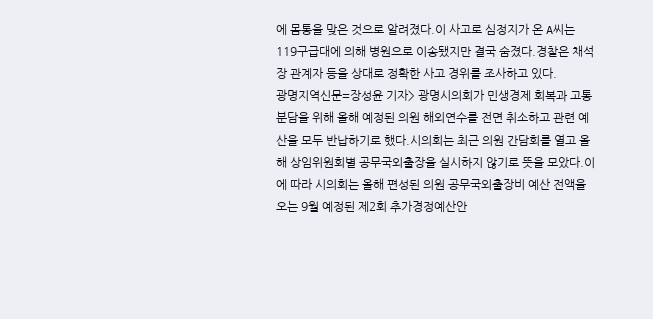에 몸통을 맞은 것으로 알려졌다.이 사고로 심정지가 온 A씨는 119구급대에 의해 병원으로 이송됐지만 결국 숨졌다.경찰은 채석장 관계자 등을 상대로 정확한 사고 경위를 조사하고 있다.
광명지역신문=장성윤 기자> 광명시의회가 민생경제 회복과 고통 분담을 위해 올해 예정된 의원 해외연수를 전면 취소하고 관련 예산을 모두 반납하기로 했다.시의회는 최근 의원 간담회를 열고 올해 상임위원회별 공무국외출장을 실시하지 않기로 뜻을 모았다.이에 따라 시의회는 올해 편성된 의원 공무국외출장비 예산 전액을 오는 9월 예정된 제2회 추가경정예산안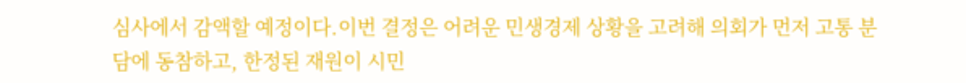심사에서 감액할 예정이다.이번 결정은 어려운 민생경제 상황을 고려해 의회가 먼저 고통 분담에 동참하고, 한정된 재원이 시민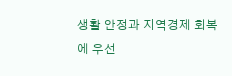생활 안정과 지역경제 회복에 우선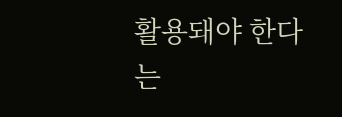활용돼야 한다는